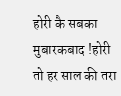होरी कै सबका मुबारकबाद !होरी तो हर साल की तरा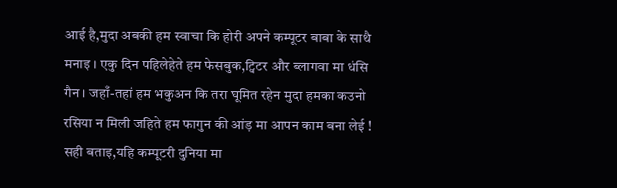आई है,मुदा अबकी हम स्वाचा कि होरी अपने कम्पूटर बाबा के साथै मनाइ । एकु दिन पहिलेहेते हम फेसबुक,ट्विटर और ब्लागवा मा धंसि
गैन। जहाँ-तहां हम भकुअन कि तरा घूमित रहेन मुदा हमका कउनो रसिया न मिली जहिते हम फागुन की आंड़ मा आपन काम बना लेई ! सही बताइ,यहि कम्पूटरी दुनिया मा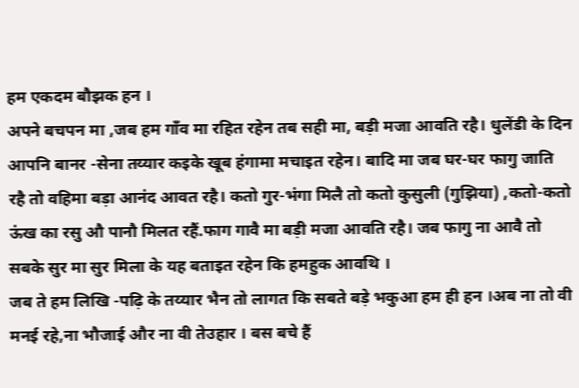हम एकदम बौझक हन ।
अपने बचपन मा ,जब हम गाँव मा रहित रहेन तब सही मा, बड़ी मजा आवति रहै। धुलेंडी के दिन आपनि बानर -सेना तय्यार कइके खूब हंगामा मचाइत रहेन। बादि मा जब घर-घर फागु जाति रहै तो वहिमा बड़ा आनंद आवत रहै। कतो गुर-भंगा मिलै तो कतो कुसुली (गुझिया) ,कतो-कतो ऊंख का रसु औ पानौ मिलत रहैं.फाग गावै मा बड़ी मजा आवति रहै। जब फागु ना आवै तो सबके सुर मा सुर मिला के यह बताइत रहेन कि हमहुक आवथि ।
जब ते हम लिखि -पढ़ि के तय्यार भैन तो लागत कि सबते बड़े भकुआ हम ही हन ।अब ना तो वी मनई रहे,ना भौजाई और ना वी तेउहार । बस बचे हैं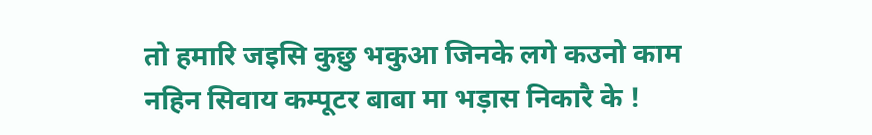तो हमारि जइसि कुछु भकुआ जिनके लगे कउनो काम नहिन सिवाय कम्पूटर बाबा मा भड़ास निकारै के !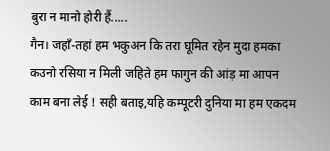बुरा न मानो होरी हैं.....
गैन। जहाँ-तहां हम भकुअन कि तरा घूमित रहेन मुदा हमका कउनो रसिया न मिली जहिते हम फागुन की आंड़ मा आपन काम बना लेई ! सही बताइ,यहि कम्पूटरी दुनिया मा हम एकदम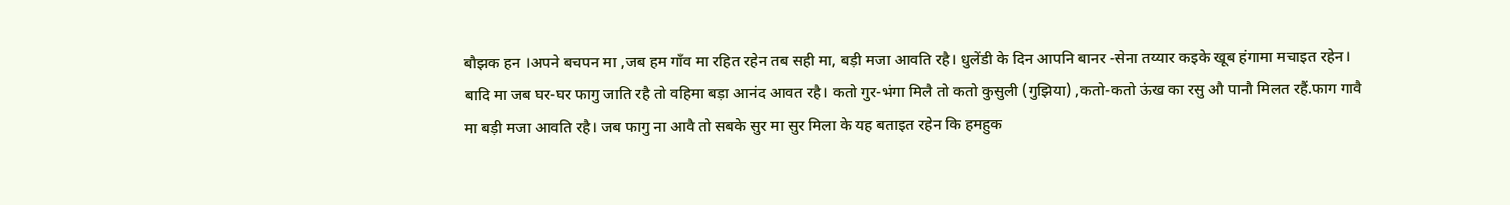बौझक हन ।अपने बचपन मा ,जब हम गाँव मा रहित रहेन तब सही मा, बड़ी मजा आवति रहै। धुलेंडी के दिन आपनि बानर -सेना तय्यार कइके खूब हंगामा मचाइत रहेन। बादि मा जब घर-घर फागु जाति रहै तो वहिमा बड़ा आनंद आवत रहै। कतो गुर-भंगा मिलै तो कतो कुसुली (गुझिया) ,कतो-कतो ऊंख का रसु औ पानौ मिलत रहैं.फाग गावै मा बड़ी मजा आवति रहै। जब फागु ना आवै तो सबके सुर मा सुर मिला के यह बताइत रहेन कि हमहुक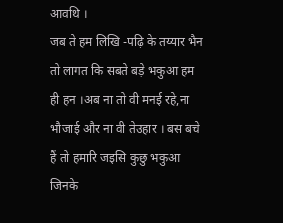आवथि ।
जब ते हम लिखि -पढ़ि के तय्यार भैन तो लागत कि सबते बड़े भकुआ हम ही हन ।अब ना तो वी मनई रहे,ना भौजाई और ना वी तेउहार । बस बचे हैं तो हमारि जइसि कुछु भकुआ जिनके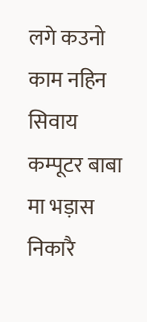लगे कउनो काम नहिन सिवाय कम्पूटर बाबा मा भड़ास निकारै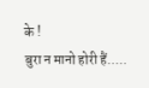के !
बुरा न मानो होरी हैं.....